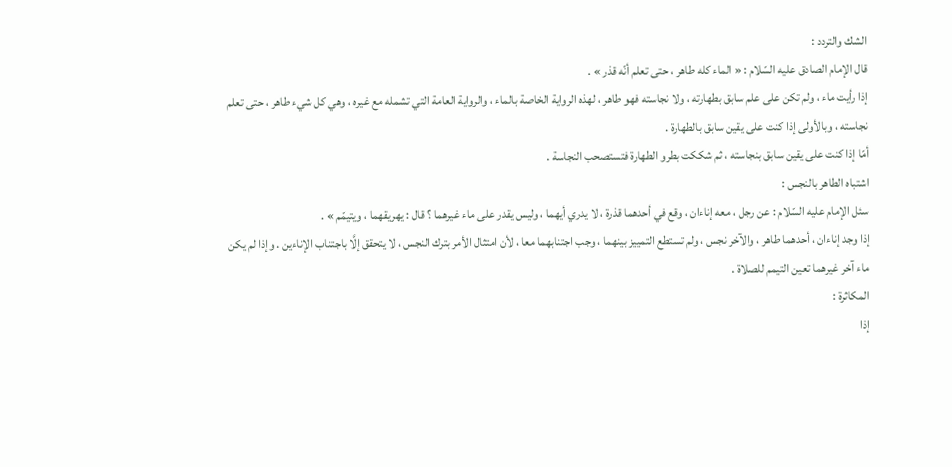الشك والتردد :
قال الإمام الصادق عليه السّلام : « الماء كله طاهر ، حتى تعلم أنّه قذر » .
إذا رأيت ماء ، ولم تكن على علم سابق بطهارته ، ولا نجاسته فهو طاهر ، لهذه الرواية الخاصة بالماء ، والرواية العامة التي تشمله مع غيره ، وهي كل شيء طاهر ، حتى تعلم نجاسته ، وبالأولى إذا كنت على يقين سابق بالطهارة .
أمّا إذا كنت على يقين سابق بنجاسته ، ثم شككت بطرو الطهارة فتستصحب النجاسة .
اشتباه الطاهر بالنجس :
سئل الإمام عليه السّلام : عن رجل ، معه إناءان ، وقع في أحدهما قذرة ، لا يدري أيهما ، وليس يقدر على ماء غيرهما ؟ قال : يهريقهما ، ويتيمّم » .
إذا وجد إناءان ، أحدهما طاهر ، والآخر نجس ، ولم تستطع التمييز بينهما ، وجب اجتنابهما معا ، لأن امتثال الأمر بترك النجس ، لا يتحقق إلَّا باجتناب الإناءين . وإذا لم يكن ماء آخر غيرهما تعين التيمم للصلاة .
المكاثرة :
إذا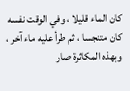كان الماء قليلا ، وفي الوقت نفسه كان متنجسا ، ثم طرأ عليه ماء آخر ، وبهذه المكاثرة صار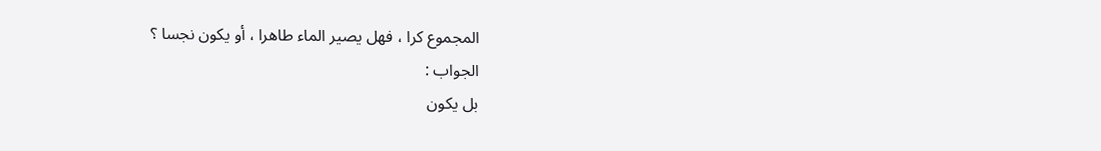المجموع كرا ، فهل يصير الماء طاهرا ، أو يكون نجسا ؟
الجواب :
بل يكون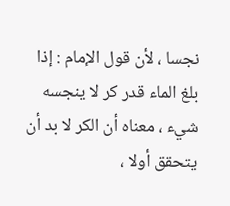نجسا ، لأن قول الإمام : إذا بلغ الماء قدر كر لا ينجسه شيء ، معناه أن الكر لا بد أن يتحقق أولا ،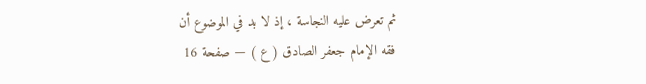ثم تعرض عليه النجاسة ، إذ لا بد في الموضوع أن
فقه الإمام جعفر الصادق ( ع ) — صفحة 16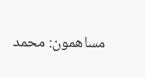مساهمون: محمد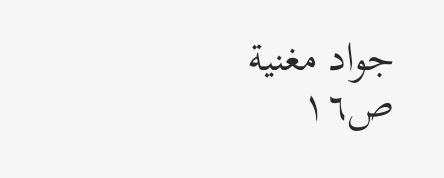جواد مغنية
ص١٦